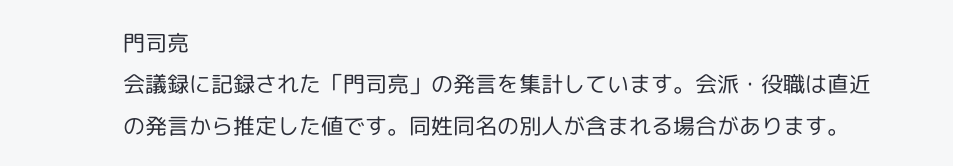門司亮
会議録に記録された「門司亮」の発言を集計しています。会派・役職は直近の発言から推定した値です。同姓同名の別人が含まれる場合があります。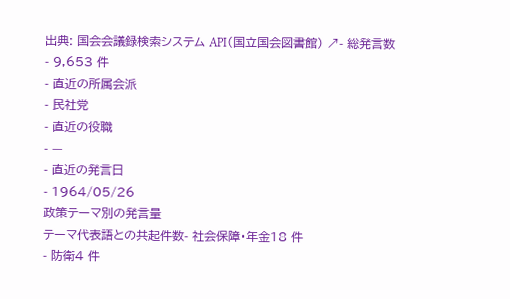出典: 国会会議録検索システム API(国立国会図書館) ↗- 総発言数
- 9,653 件
- 直近の所属会派
- 民社党
- 直近の役職
- —
- 直近の発言日
- 1964/05/26
政策テーマ別の発言量
テーマ代表語との共起件数- 社会保障・年金18 件
- 防衛4 件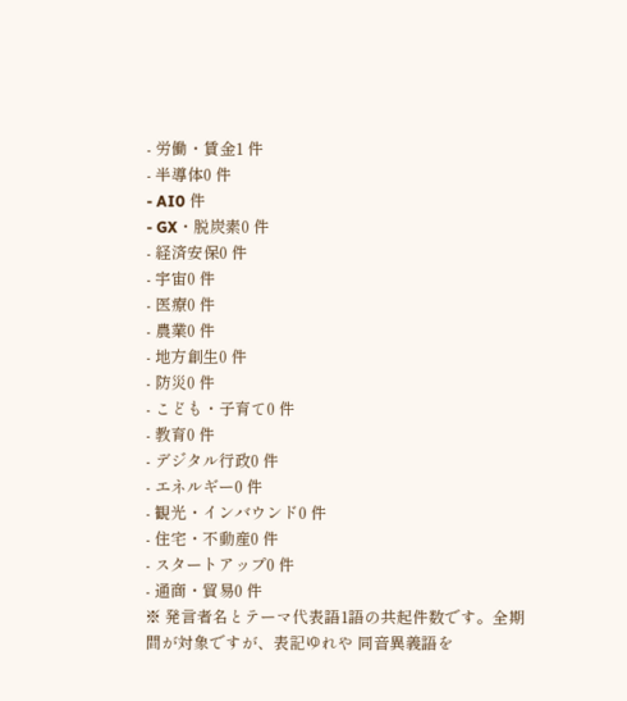- 労働・賃金1 件
- 半導体0 件
- AI0 件
- GX・脱炭素0 件
- 経済安保0 件
- 宇宙0 件
- 医療0 件
- 農業0 件
- 地方創生0 件
- 防災0 件
- こども・子育て0 件
- 教育0 件
- デジタル行政0 件
- エネルギー0 件
- 観光・インバウンド0 件
- 住宅・不動産0 件
- スタートアップ0 件
- 通商・貿易0 件
※ 発言者名とテーマ代表語1語の共起件数です。全期間が対象ですが、表記ゆれや 同音異義語を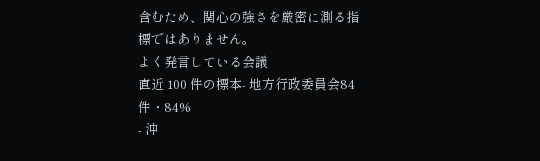含むため、関心の強さを厳密に測る指標ではありません。
よく発言している会議
直近 100 件の標本- 地方行政委員会84 件・84%
- 沖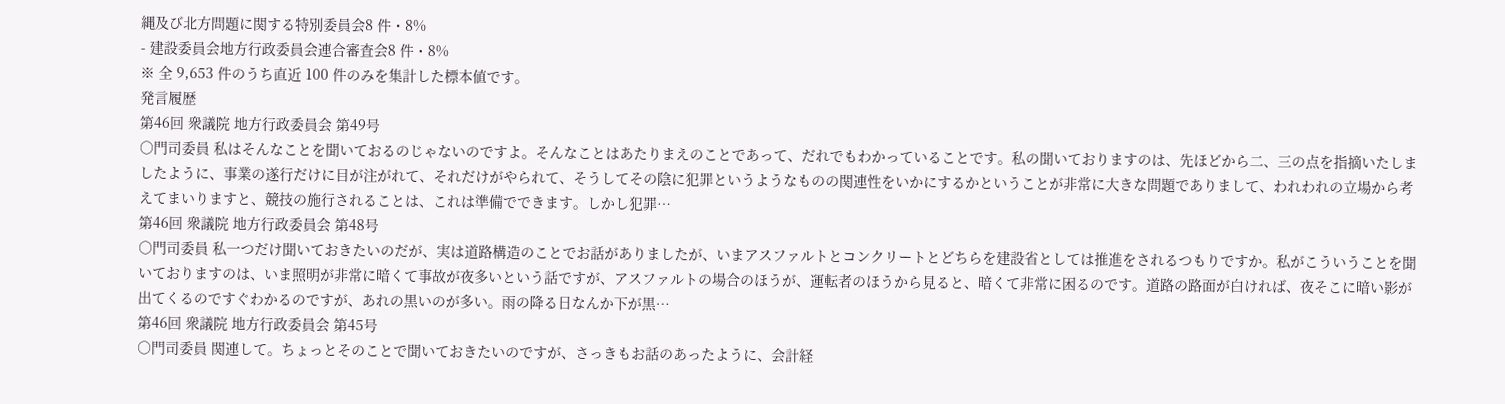縄及び北方問題に関する特別委員会8 件・8%
- 建設委員会地方行政委員会連合審査会8 件・8%
※ 全 9,653 件のうち直近 100 件のみを集計した標本値です。
発言履歴
第46回 衆議院 地方行政委員会 第49号
○門司委員 私はそんなことを聞いておるのじゃないのですよ。そんなことはあたりまえのことであって、だれでもわかっていることです。私の聞いておりますのは、先ほどから二、三の点を指摘いたしましたように、事業の遂行だけに目が注がれて、それだけがやられて、そうしてその陰に犯罪というようなものの関連性をいかにするかということが非常に大きな問題でありまして、われわれの立場から考えてまいりますと、競技の施行されることは、これは準備でできます。しかし犯罪…
第46回 衆議院 地方行政委員会 第48号
○門司委員 私一つだけ聞いておきたいのだが、実は道路構造のことでお話がありましたが、いまアスファルトとコンクリートとどちらを建設省としては推進をされるつもりですか。私がこういうことを聞いておりますのは、いま照明が非常に暗くて事故が夜多いという話ですが、アスファルトの場合のほうが、運転者のほうから見ると、暗くて非常に困るのです。道路の路面が白ければ、夜そこに暗い影が出てくるのですぐわかるのですが、あれの黒いのが多い。雨の降る日なんか下が黒…
第46回 衆議院 地方行政委員会 第45号
○門司委員 関連して。ちょっとそのことで聞いておきたいのですが、さっきもお話のあったように、会計経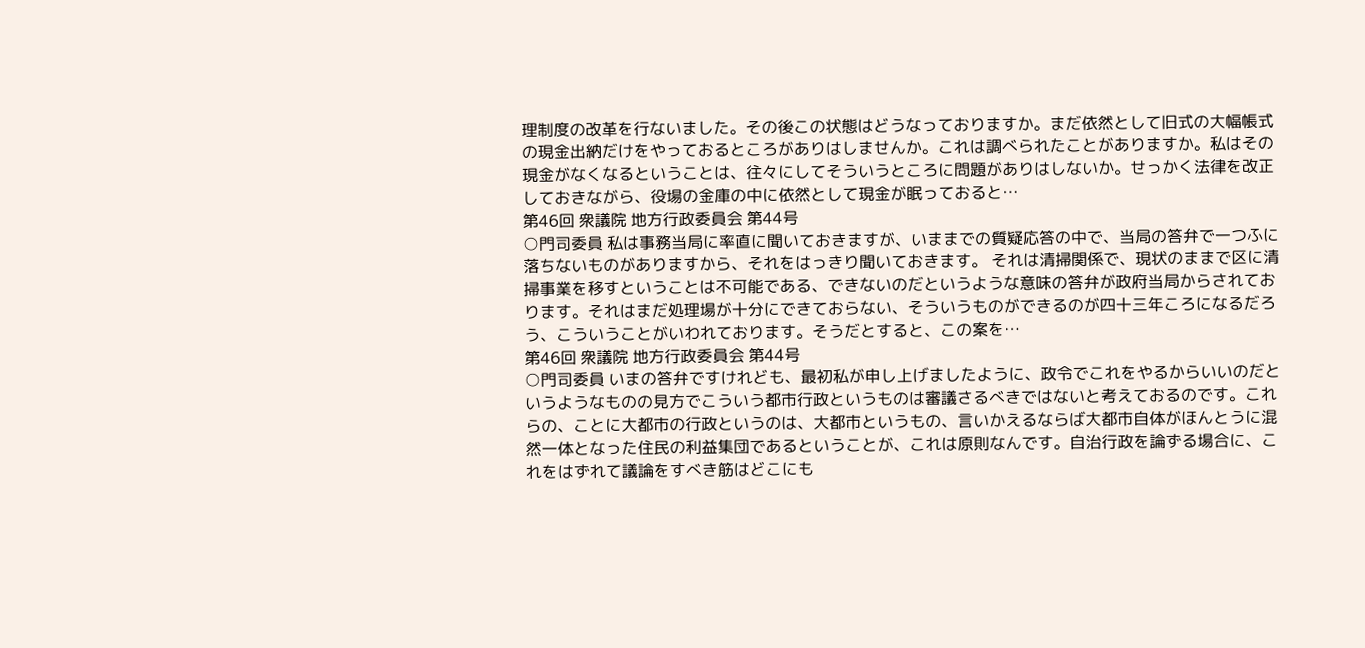理制度の改革を行ないました。その後この状態はどうなっておりますか。まだ依然として旧式の大幅帳式の現金出納だけをやっておるところがありはしませんか。これは調べられたことがありますか。私はその現金がなくなるということは、往々にしてそういうところに問題がありはしないか。せっかく法律を改正しておきながら、役場の金庫の中に依然として現金が眠っておると…
第46回 衆議院 地方行政委員会 第44号
○門司委員 私は事務当局に率直に聞いておきますが、いままでの質疑応答の中で、当局の答弁で一つふに落ちないものがありますから、それをはっきり聞いておきます。 それは清掃関係で、現状のままで区に清掃事業を移すということは不可能である、できないのだというような意味の答弁が政府当局からされております。それはまだ処理場が十分にできておらない、そういうものができるのが四十三年ころになるだろう、こういうことがいわれております。そうだとすると、この案を…
第46回 衆議院 地方行政委員会 第44号
○門司委員 いまの答弁ですけれども、最初私が申し上げましたように、政令でこれをやるからいいのだというようなものの見方でこういう都市行政というものは審議さるべきではないと考えておるのです。これらの、ことに大都市の行政というのは、大都市というもの、言いかえるならば大都市自体がほんとうに混然一体となった住民の利益集団であるということが、これは原則なんです。自治行政を論ずる場合に、これをはずれて議論をすべき筋はどこにも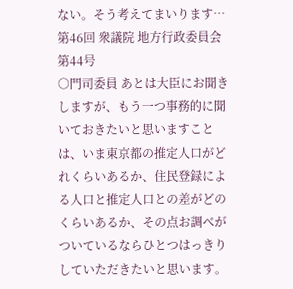ない。そう考えてまいります…
第46回 衆議院 地方行政委員会 第44号
○門司委員 あとは大臣にお聞きしますが、もう一つ事務的に聞いておきたいと思いますことは、いま東京都の推定人口がどれくらいあるか、住民登録による人口と推定人口との差がどのくらいあるか、その点お調べがついているならひとつはっきりしていただきたいと思います。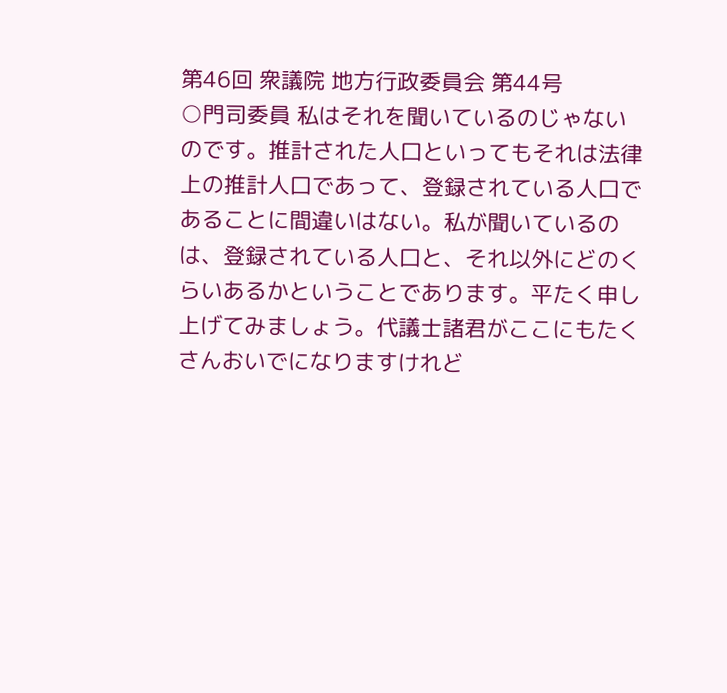第46回 衆議院 地方行政委員会 第44号
○門司委員 私はそれを聞いているのじゃないのです。推計された人口といってもそれは法律上の推計人口であって、登録されている人口であることに間違いはない。私が聞いているのは、登録されている人口と、それ以外にどのくらいあるかということであります。平たく申し上げてみましょう。代議士諸君がここにもたくさんおいでになりますけれど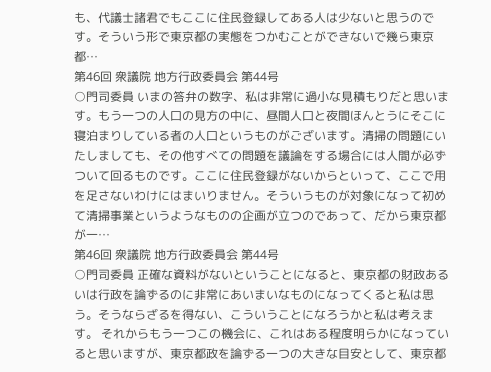も、代議士諸君でもここに住民登録してある人は少ないと思うのです。そういう形で東京都の実態をつかむことができないで幾ら東京都…
第46回 衆議院 地方行政委員会 第44号
○門司委員 いまの答弁の数字、私は非常に過小な見積もりだと思います。もう一つの人口の見方の中に、昼間人口と夜間ほんとうにそこに寝泊まりしている者の人口というものがございます。清掃の問題にいたしましても、その他すべての問題を議論をする場合には人間が必ずついて回るものです。ここに住民登録がないからといって、ここで用を足さないわけにはまいりません。そういうものが対象になって初めて清掃事業というようなものの企画が立つのであって、だから東京都が一…
第46回 衆議院 地方行政委員会 第44号
○門司委員 正確な資料がないということになると、東京都の財政あるいは行政を論ずるのに非常にあいまいなものになってくると私は思う。そうならざるを得ない、こういうことになろうかと私は考えます。 それからもう一つこの機会に、これはある程度明らかになっていると思いますが、東京都政を論ずる一つの大きな目安として、東京都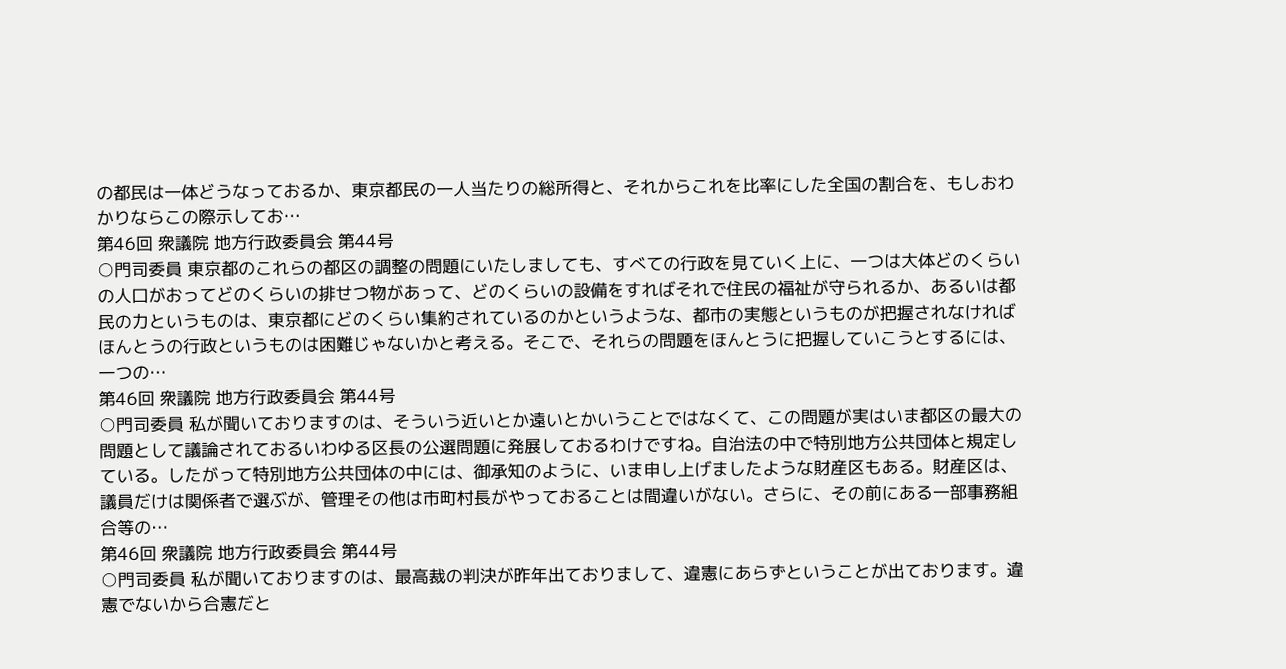の都民は一体どうなっておるか、東京都民の一人当たりの総所得と、それからこれを比率にした全国の割合を、もしおわかりならこの際示してお…
第46回 衆議院 地方行政委員会 第44号
○門司委員 東京都のこれらの都区の調整の問題にいたしましても、すべての行政を見ていく上に、一つは大体どのくらいの人口がおってどのくらいの排せつ物があって、どのくらいの設備をすればそれで住民の福祉が守られるか、あるいは都民の力というものは、東京都にどのくらい集約されているのかというような、都市の実態というものが把握されなければほんとうの行政というものは困難じゃないかと考える。そこで、それらの問題をほんとうに把握していこうとするには、一つの…
第46回 衆議院 地方行政委員会 第44号
○門司委員 私が聞いておりますのは、そういう近いとか遠いとかいうことではなくて、この問題が実はいま都区の最大の問題として議論されておるいわゆる区長の公選問題に発展しておるわけですね。自治法の中で特別地方公共団体と規定している。したがって特別地方公共団体の中には、御承知のように、いま申し上げましたような財産区もある。財産区は、議員だけは関係者で選ぶが、管理その他は市町村長がやっておることは間違いがない。さらに、その前にある一部事務組合等の…
第46回 衆議院 地方行政委員会 第44号
○門司委員 私が聞いておりますのは、最高裁の判決が昨年出ておりまして、違憲にあらずということが出ております。違憲でないから合憲だと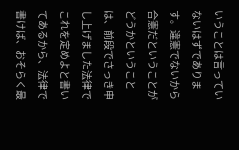いうことは言っていないはずであります。違憲でないから合憲だということがどうかということは、前段でさっき申し上げました法律でこれを定めよと書いてあるから、法律で書けば、おそらく最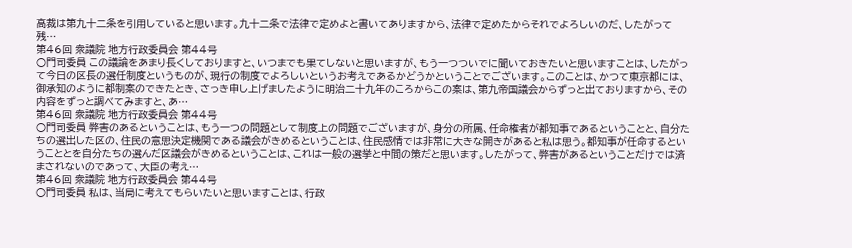高裁は第九十二条を引用していると思います。九十二条で法律で定めよと書いてありますから、法律で定めたからそれでよろしいのだ、したがって残…
第46回 衆議院 地方行政委員会 第44号
○門司委員 この議論をあまり長くしておりますと、いつまでも果てしないと思いますが、もう一つついでに聞いておきたいと思いますことは、したがって今日の区長の選任制度というものが、現行の制度でよろしいというお考えであるかどうかということでございます。このことは、かつて東京都には、御承知のように都制案のできたとき、さっき申し上げましたように明治二十九年のころからこの案は、第九帝国議会からずっと出ておりますから、その内容をずっと調べてみますと、あ…
第46回 衆議院 地方行政委員会 第44号
○門司委員 弊害のあるということは、もう一つの問題として制度上の問題でございますが、身分の所属、任命権者が都知事であるということと、自分たちの選出した区の、住民の意思決定機関である議会がきめるということは、住民感情では非常に大きな開きがあると私は思う。都知事が任命するということとを自分たちの選んだ区議会がきめるということは、これは一般の選挙と中間の策だと思います。したがって、弊害があるということだけでは済まされないのであって、大臣の考え…
第46回 衆議院 地方行政委員会 第44号
○門司委員 私は、当局に考えてもらいたいと思いますことは、行政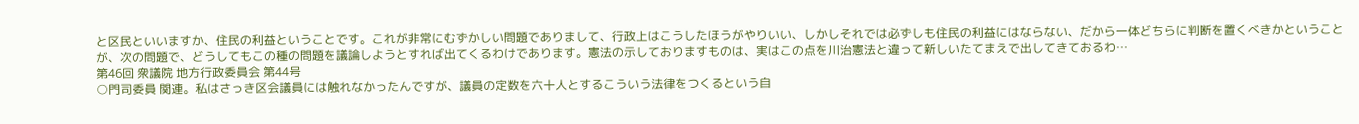と区民といいますか、住民の利益ということです。これが非常にむずかしい問題でありまして、行政上はこうしたほうがやりいい、しかしそれでは必ずしも住民の利益にはならない、だから一体どちらに判断を置くべきかということが、次の問題で、どうしてもこの種の問題を議論しようとすれば出てくるわけであります。憲法の示しておりますものは、実はこの点を川治憲法と違って新しいたてまえで出してきておるわ…
第46回 衆議院 地方行政委員会 第44号
○門司委員 関連。私はさっき区会議員には触れなかったんですが、議員の定数を六十人とするこういう法律をつくるという自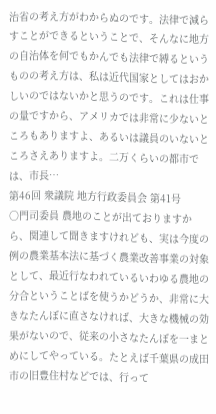治省の考え方がわからぬのです。法律で減らすことができるということで、そんなに地方の自治体を何でもかんでも法律で縛るというものの考え方は、私は近代国家としてはおかしいのではないかと思うのです。これは仕事の量ですから、アメリカでは非常に少ないところもありますよ、あるいは議員のいないところさえありますよ。二万くらいの都市では、市長…
第46回 衆議院 地方行政委員会 第41号
○門司委員 農地のことが出ておりますから、関連して聞きますけれども、実は今度の例の農業基本法に基づく農業改善事業の対象として、最近行なわれているいわゆる農地の分合ということばを使うかどうか、非常に大きなたんぼに直さなければ、大きな機械の効果がないので、従来の小さなたんぼを一まとめにしてやっている。たとえば千葉県の成田市の旧豊住村などでは、行って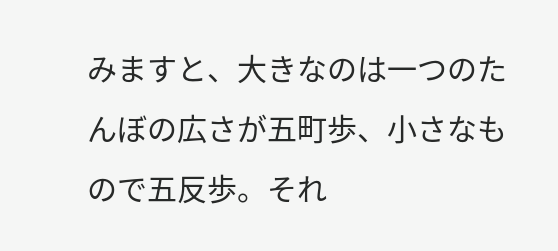みますと、大きなのは一つのたんぼの広さが五町歩、小さなもので五反歩。それ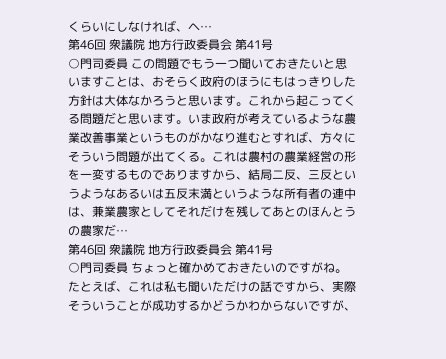くらいにしなければ、ヘ…
第46回 衆議院 地方行政委員会 第41号
○門司委員 この問題でもう一つ聞いておきたいと思いますことは、おそらく政府のほうにもはっきりした方針は大体なかろうと思います。これから起こってくる問題だと思います。いま政府が考えているような農業改善事業というものがかなり進むとすれば、方々にそういう問題が出てくる。これは農村の農業経営の形を一変するものでありますから、結局二反、三反というようなあるいは五反末満というような所有者の連中は、兼業農家としてそれだけを残してあとのほんとうの農家だ…
第46回 衆議院 地方行政委員会 第41号
○門司委員 ちょっと確かめておきたいのですがね。たとえば、これは私も聞いただけの話ですから、実際そういうことが成功するかどうかわからないですが、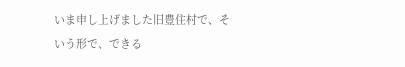いま申し上げました旧豊住村で、そいう形で、できる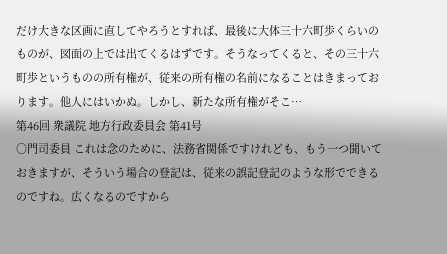だけ大きな区画に直してやろうとすれば、最後に大体三十六町歩くらいのものが、図面の上では出てくるはずです。そうなってくると、その三十六町歩というものの所有権が、従来の所有権の名前になることはきまっております。他人にはいかぬ。しかし、新たな所有権がそこ…
第46回 衆議院 地方行政委員会 第41号
○門司委員 これは念のために、法務省関係ですけれども、もう一つ聞いておきますが、そういう場合の登記は、従来の誤記登記のような形でできるのですね。広くなるのですから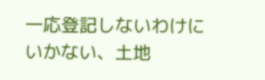一応登記しないわけにいかない、土地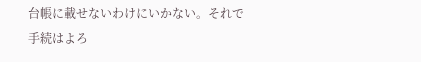台帳に載せないわけにいかない。それで手続はよろ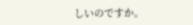しいのですか。